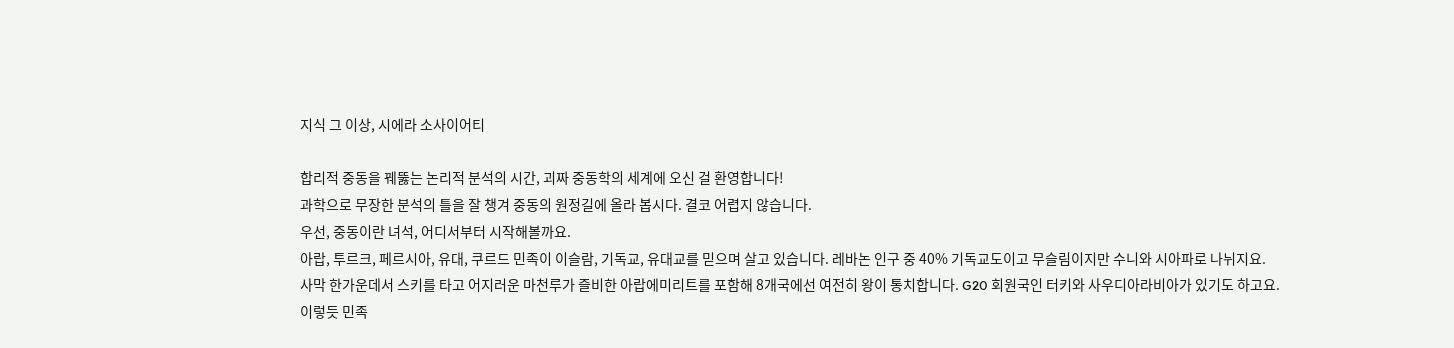지식 그 이상, 시에라 소사이어티

합리적 중동을 꿰뚫는 논리적 분석의 시간, 괴짜 중동학의 세계에 오신 걸 환영합니다!
과학으로 무장한 분석의 틀을 잘 챙겨 중동의 원정길에 올라 봅시다. 결코 어렵지 않습니다.
우선, 중동이란 녀석, 어디서부터 시작해볼까요.
아랍, 투르크, 페르시아, 유대, 쿠르드 민족이 이슬람, 기독교, 유대교를 믿으며 살고 있습니다. 레바논 인구 중 40% 기독교도이고 무슬림이지만 수니와 시아파로 나뉘지요.
사막 한가운데서 스키를 타고 어지러운 마천루가 즐비한 아랍에미리트를 포함해 8개국에선 여전히 왕이 통치합니다. G20 회원국인 터키와 사우디아라비아가 있기도 하고요.
이렇듯 민족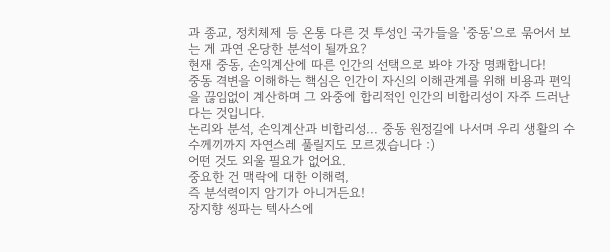과 종교, 정치체제 등 온통 다른 것 투성인 국가들을 '중동'으로 묶어서 보는 게 과연 온당한 분석이 될까요?
현재 중동, 손익계산에 따른 인간의 선택으로 봐야 가장 명쾌합니다!
중동 격변을 이해하는 핵심은 인간이 자신의 이해관계를 위해 비용과 편익을 끊임없이 계산하며 그 와중에 합리적인 인간의 비합리성이 자주 드러난다는 것입니다.
논리와 분석, 손익계산과 비합리성... 중동 원정길에 나서며 우리 생활의 수수께끼까지 자연스레 풀릴지도 모르겠습니다 :)
어떤 것도 외울 필요가 없어요.
중요한 건 맥락에 대한 이해력,
즉 분석력이지 암기가 아니거든요!
장지향 씽파는 텍사스에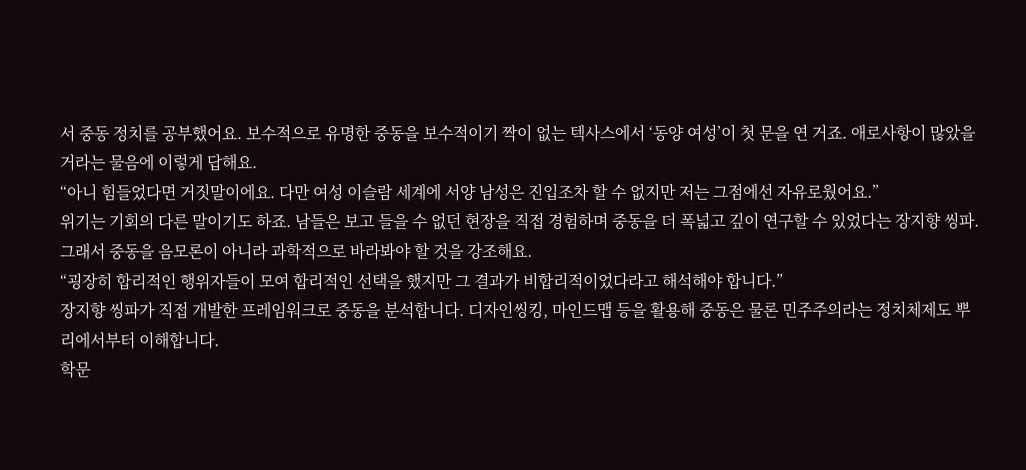서 중동 정치를 공부했어요. 보수적으로 유명한 중동을 보수적이기 짝이 없는 텍사스에서 ‘동양 여성’이 첫 문을 연 거죠. 애로사항이 많았을 거라는 물음에 이렇게 답해요.
“아니 힘들었다면 거짓말이에요. 다만 여성 이슬람 세계에 서양 남성은 진입조차 할 수 없지만 저는 그점에선 자유로웠어요.”
위기는 기회의 다른 말이기도 하죠. 남들은 보고 들을 수 없던 현장을 직접 경험하며 중동을 더 폭넓고 깊이 연구할 수 있었다는 장지향 씽파. 그래서 중동을 음모론이 아니라 과학적으로 바라봐야 할 것을 강조해요.
“굉장히 합리적인 행위자들이 모여 합리적인 선택을 했지만 그 결과가 비합리적이었다라고 해석해야 합니다.”
장지향 씽파가 직접 개발한 프레임워크로 중동을 분석합니다. 디자인씽킹, 마인드맵 등을 활용해 중동은 물론 민주주의라는 정치체제도 뿌리에서부터 이해합니다.
학문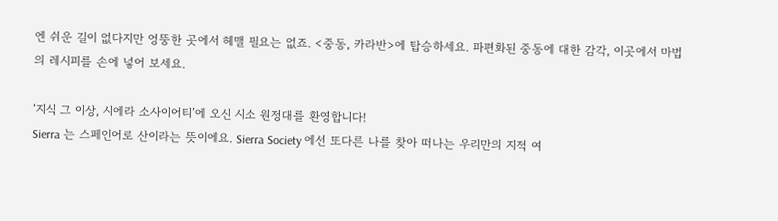엔 쉬운 길이 없다지만 엉뚱한 곳에서 헤맬 필요는 없죠. <중동, 카라반>에 탑승하세요. 파편화된 중동에 대한 감각, 이곳에서 마법의 레시피를 손에 넣어 보세요.

‘지식 그 이상, 시에라 소사이어티’에 오신 시소 원정대를 환영합니다!
Sierra 는 스페인어로 산이라는 뜻이에요. Sierra Society 에선 또다른 나를 찾아 떠나는 우리만의 지적 여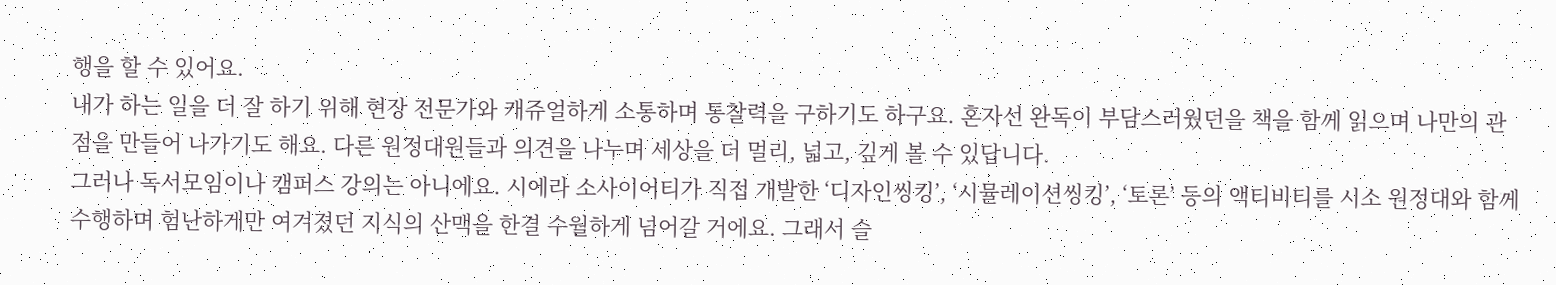행을 할 수 있어요.
내가 하는 일을 더 잘 하기 위해 현장 전문가와 캐쥬얼하게 소통하며 통찰력을 구하기도 하구요. 혼자선 완독이 부담스러웠던을 책을 함께 읽으며 나만의 관점을 만들어 나가기도 해요. 다른 원정대원들과 의견을 나누며 세상을 더 멀리, 넓고, 깊게 볼 수 있답니다.
그러나 독서모임이나 캠퍼스 강의는 아니에요. 시에라 소사이어티가 직접 개발한 ‘디자인씽킹’, ‘시뮬레이션씽킹’, ‘토론’ 등의 액티비티를 시소 원정대와 함께 수행하며 험난하게만 여겨졌던 지식의 산맥을 한결 수월하게 넘어갈 거에요. 그래서 슬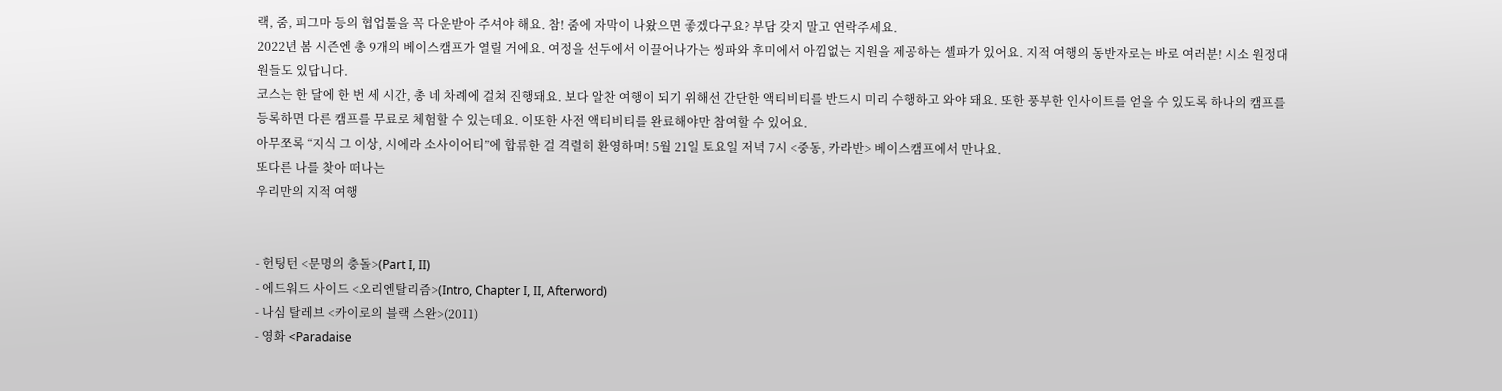랙, 줌, 피그마 등의 협업툴을 꼭 다운받아 주셔야 해요. 참! 줌에 자막이 나왔으면 좋겠다구요? 부담 갖지 말고 연락주세요.
2022년 봄 시즌엔 총 9개의 베이스캠프가 열릴 거에요. 여정을 선두에서 이끌어나가는 씽파와 후미에서 아낌없는 지원을 제공하는 셸파가 있어요. 지적 여행의 동반자로는 바로 여러분! 시소 원정대원들도 있답니다.
코스는 한 달에 한 번 세 시간, 총 네 차례에 걸쳐 진행돼요. 보다 알찬 여행이 되기 위해선 간단한 액티비티를 반드시 미리 수행하고 와야 돼요. 또한 풍부한 인사이트를 얻을 수 있도록 하나의 캠프를 등록하면 다른 캠프를 무료로 체험할 수 있는데요. 이또한 사전 액티비티를 완료해야만 참여할 수 있어요.
아무쪼록 “지식 그 이상, 시에라 소사이어티”에 합류한 걸 격렬히 환영하며! 5월 21일 토요일 저녁 7시 <중동, 카라반> 베이스캠프에서 만나요.
또다른 나를 찾아 떠나는
우리만의 지적 여행


- 헌팅턴 <문명의 충돌>(Part I, II)
- 에드워드 사이드 <오리엔탈리즘>(Intro, Chapter I, II, Afterword)
- 나심 탈레브 <카이로의 블랙 스완>(2011)
- 영화 <Paradaise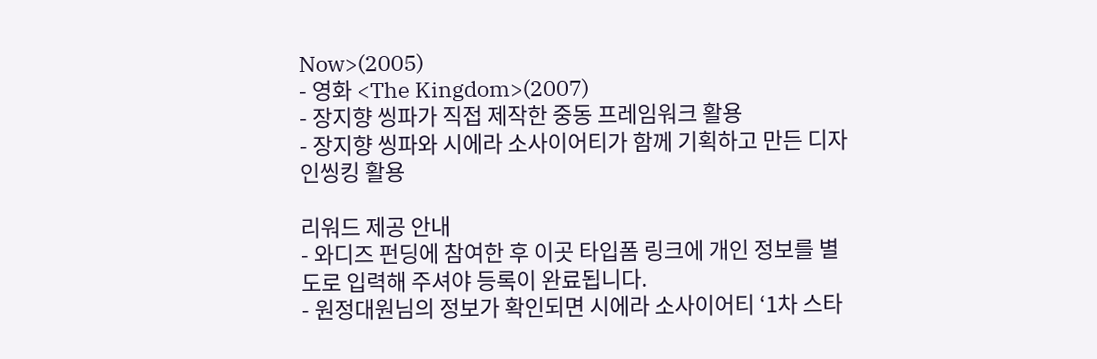Now>(2005)
- 영화 <The Kingdom>(2007)
- 장지향 씽파가 직접 제작한 중동 프레임워크 활용
- 장지향 씽파와 시에라 소사이어티가 함께 기획하고 만든 디자인씽킹 활용

리워드 제공 안내
- 와디즈 펀딩에 참여한 후 이곳 타입폼 링크에 개인 정보를 별도로 입력해 주셔야 등록이 완료됩니다.
- 원정대원님의 정보가 확인되면 시에라 소사이어티 ‘1차 스타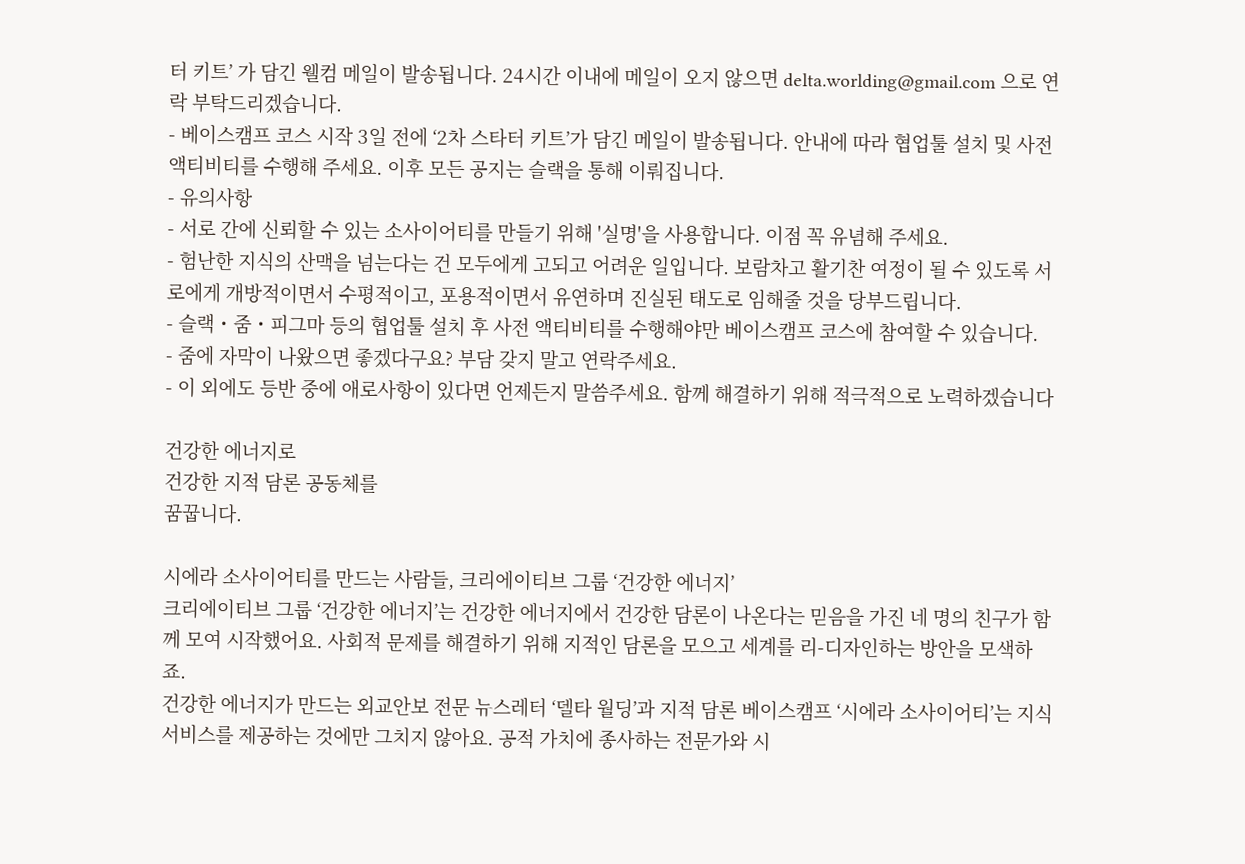터 키트’ 가 담긴 웰컴 메일이 발송됩니다. 24시간 이내에 메일이 오지 않으면 delta.worlding@gmail.com 으로 연락 부탁드리겠습니다.
- 베이스캠프 코스 시작 3일 전에 ‘2차 스타터 키트’가 담긴 메일이 발송됩니다. 안내에 따라 협업툴 설치 및 사전 액티비티를 수행해 주세요. 이후 모든 공지는 슬랙을 통해 이뤄집니다.
- 유의사항
- 서로 간에 신뢰할 수 있는 소사이어티를 만들기 위해 '실명'을 사용합니다. 이점 꼭 유념해 주세요.
- 험난한 지식의 산맥을 넘는다는 건 모두에게 고되고 어려운 일입니다. 보람차고 활기찬 여정이 될 수 있도록 서로에게 개방적이면서 수평적이고, 포용적이면서 유연하며 진실된 태도로 임해줄 것을 당부드립니다.
- 슬랙・줌・피그마 등의 협업툴 설치 후 사전 액티비티를 수행해야만 베이스캠프 코스에 참여할 수 있습니다.
- 줌에 자막이 나왔으면 좋겠다구요? 부담 갖지 말고 연락주세요.
- 이 외에도 등반 중에 애로사항이 있다면 언제든지 말씀주세요. 함께 해결하기 위해 적극적으로 노력하겠습니다

건강한 에너지로
건강한 지적 담론 공동체를
꿈꿉니다.

시에라 소사이어티를 만드는 사람들, 크리에이티브 그룹 ‘건강한 에너지’
크리에이티브 그룹 ‘건강한 에너지’는 건강한 에너지에서 건강한 담론이 나온다는 믿음을 가진 네 명의 친구가 함께 모여 시작했어요. 사회적 문제를 해결하기 위해 지적인 담론을 모으고 세계를 리-디자인하는 방안을 모색하죠.
건강한 에너지가 만드는 외교안보 전문 뉴스레터 ‘델타 월딩’과 지적 담론 베이스캠프 ‘시에라 소사이어티’는 지식 서비스를 제공하는 것에만 그치지 않아요. 공적 가치에 종사하는 전문가와 시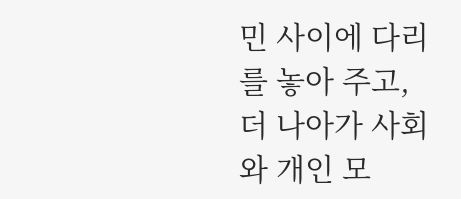민 사이에 다리를 놓아 주고, 더 나아가 사회와 개인 모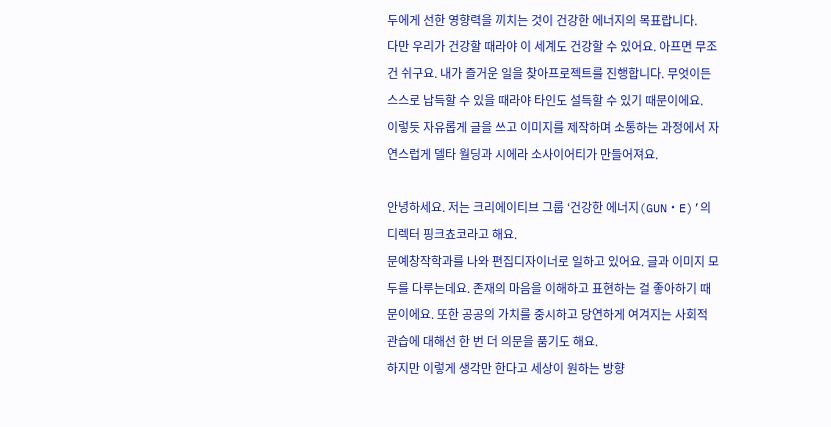두에게 선한 영향력을 끼치는 것이 건강한 에너지의 목표랍니다.
다만 우리가 건강할 때라야 이 세계도 건강할 수 있어요. 아프면 무조건 쉬구요. 내가 즐거운 일을 찾아프로젝트를 진행합니다. 무엇이든 스스로 납득할 수 있을 때라야 타인도 설득할 수 있기 때문이에요.
이렇듯 자유롭게 글을 쓰고 이미지를 제작하며 소통하는 과정에서 자연스럽게 델타 월딩과 시에라 소사이어티가 만들어져요.

안녕하세요. 저는 크리에이티브 그룹 ‘건강한 에너지(GUN・E)’의 디렉터 핑크쵸코라고 해요.
문예창작학과를 나와 편집디자이너로 일하고 있어요. 글과 이미지 모두를 다루는데요. 존재의 마음을 이해하고 표현하는 걸 좋아하기 때문이에요. 또한 공공의 가치를 중시하고 당연하게 여겨지는 사회적 관습에 대해선 한 번 더 의문을 품기도 해요.
하지만 이렇게 생각만 한다고 세상이 원하는 방향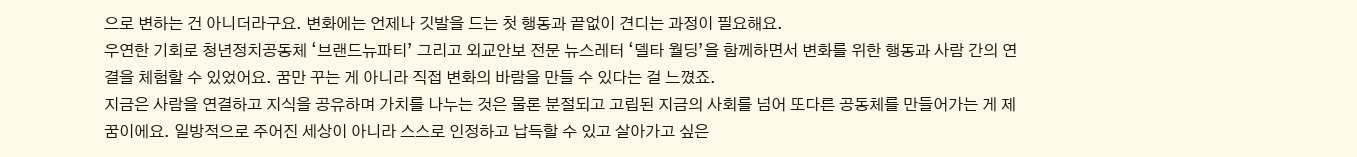으로 변하는 건 아니더라구요. 변화에는 언제나 깃발을 드는 첫 행동과 끝없이 견디는 과정이 필요해요.
우연한 기회로 청년정치공동체 ‘브랜드뉴파티’ 그리고 외교안보 전문 뉴스레터 ‘델타 월딩’을 함께하면서 변화를 위한 행동과 사람 간의 연결을 체험할 수 있었어요. 꿈만 꾸는 게 아니라 직접 변화의 바람을 만들 수 있다는 걸 느꼈죠.
지금은 사람을 연결하고 지식을 공유하며 가치를 나누는 것은 물론 분절되고 고립된 지금의 사회를 넘어 또다른 공동체를 만들어가는 게 제 꿈이에요. 일방적으로 주어진 세상이 아니라 스스로 인정하고 납득할 수 있고 살아가고 싶은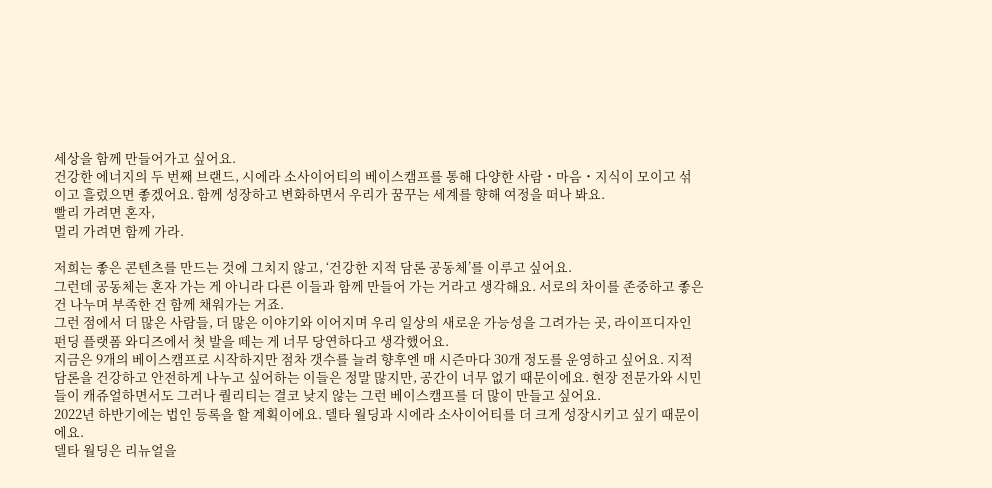세상을 함께 만들어가고 싶어요.
건강한 에너지의 두 번째 브랜드, 시에라 소사이어티의 베이스캠프를 통해 다양한 사람・마음・지식이 모이고 섞이고 흘렀으면 좋겠어요. 함께 성장하고 변화하면서 우리가 꿈꾸는 세계를 향해 여정을 떠나 봐요.
빨리 가려면 혼자,
멀리 가려면 함께 가라.

저희는 좋은 콘텐츠를 만드는 것에 그치지 않고, ‘건강한 지적 담론 공동체’를 이루고 싶어요.
그런데 공동체는 혼자 가는 게 아니라 다른 이들과 함께 만들어 가는 거라고 생각해요. 서로의 차이를 존중하고 좋은 건 나누며 부족한 건 함께 채워가는 거죠.
그런 점에서 더 많은 사람들, 더 많은 이야기와 이어지며 우리 일상의 새로운 가능성을 그려가는 곳, 라이프디자인 펀딩 플랫폼 와디즈에서 첫 발을 떼는 게 너무 당연하다고 생각했어요.
지금은 9개의 베이스캠프로 시작하지만 점차 갯수를 늘려 향후엔 매 시즌마다 30개 정도를 운영하고 싶어요. 지적 담론을 건강하고 안전하게 나누고 싶어하는 이들은 정말 많지만, 공간이 너무 없기 때문이에요. 현장 전문가와 시민들이 캐쥬얼하면서도 그러나 퀄리티는 결코 낮지 않는 그런 베이스캠프를 더 많이 만들고 싶어요.
2022년 하반기에는 법인 등록을 할 계획이에요. 델타 월딩과 시에라 소사이어티를 더 크게 성장시키고 싶기 때문이에요.
델타 월딩은 리뉴얼을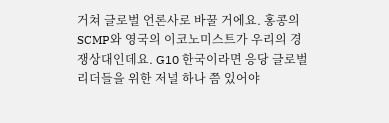거쳐 글로벌 언론사로 바꿀 거에요. 홍콩의 SCMP와 영국의 이코노미스트가 우리의 경쟁상대인데요. G10 한국이라면 응당 글로벌 리더들을 위한 저널 하나 쯤 있어야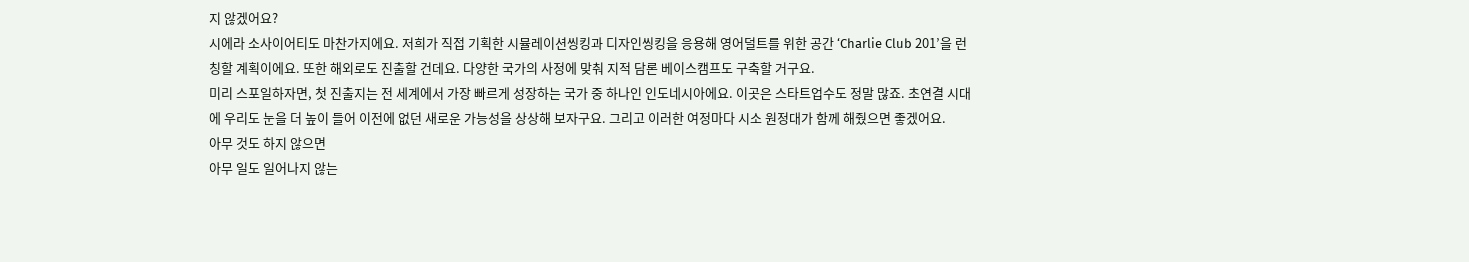지 않겠어요?
시에라 소사이어티도 마찬가지에요. 저희가 직접 기획한 시뮬레이션씽킹과 디자인씽킹을 응용해 영어덜트를 위한 공간 ‘Charlie Club 201’을 런칭할 계획이에요. 또한 해외로도 진출할 건데요. 다양한 국가의 사정에 맞춰 지적 담론 베이스캠프도 구축할 거구요.
미리 스포일하자면, 첫 진출지는 전 세계에서 가장 빠르게 성장하는 국가 중 하나인 인도네시아에요. 이곳은 스타트업수도 정말 많죠. 초연결 시대에 우리도 눈을 더 높이 들어 이전에 없던 새로운 가능성을 상상해 보자구요. 그리고 이러한 여정마다 시소 원정대가 함께 해줬으면 좋겠어요.
아무 것도 하지 않으면
아무 일도 일어나지 않는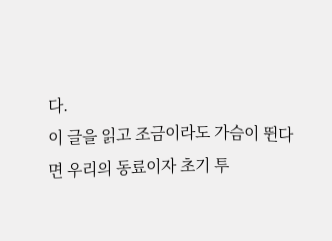다.
이 글을 읽고 조금이라도 가슴이 뛴다면 우리의 동료이자 초기 투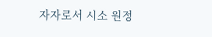자자로서 시소 원정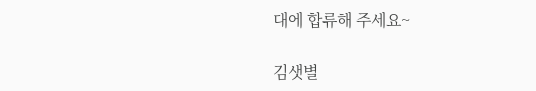대에 합류해 주세요~

김샛별